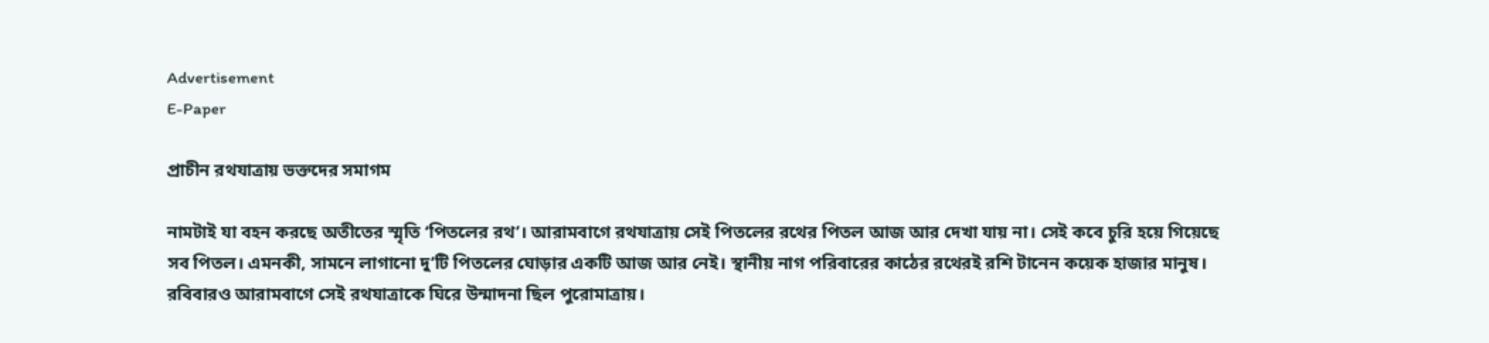Advertisement
E-Paper

প্রাচীন রথযাত্রায় ভক্তদের সমাগম

নামটাই যা বহন করছে অতীতের স্মৃতি ‘পিতলের রথ’। আরামবাগে রথযাত্রায় সেই পিতলের রথের পিতল আজ আর দেখা যায় না। সেই কবে চুরি হয়ে গিয়েছে সব পিতল। এমনকী, সামনে লাগানো দু’টি পিতলের ঘোড়ার একটি আজ আর নেই। স্থানীয় নাগ পরিবারের কাঠের রথেরই রশি টানেন কয়েক হাজার মানুষ। রবিবারও আরামবাগে সেই রথযাত্রাকে ঘিরে উন্মাদনা ছিল পুরোমাত্রায়।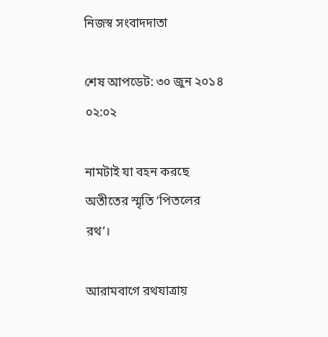নিজস্ব সংবাদদাতা

শেষ আপডেট: ৩০ জুন ২০১৪ ০২:০২

নামটাই যা বহন করছে অতীতের স্মৃতি ‘পিতলের রথ’।

আরামবাগে রথযাত্রায়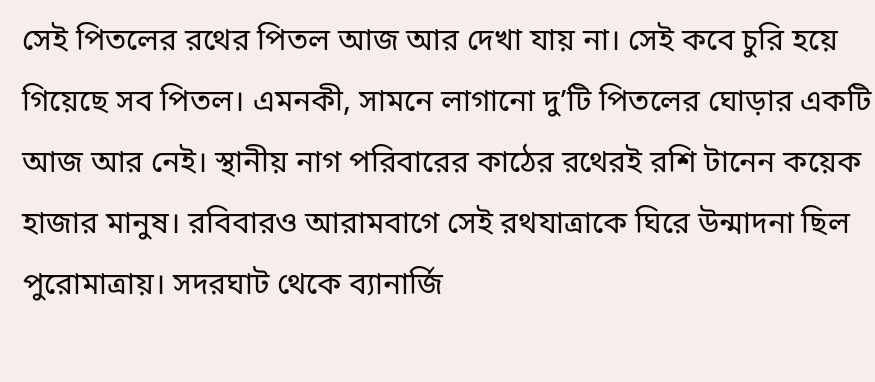সেই পিতলের রথের পিতল আজ আর দেখা যায় না। সেই কবে চুরি হয়ে গিয়েছে সব পিতল। এমনকী, সামনে লাগানো দু’টি পিতলের ঘোড়ার একটি আজ আর নেই। স্থানীয় নাগ পরিবারের কাঠের রথেরই রশি টানেন কয়েক হাজার মানুষ। রবিবারও আরামবাগে সেই রথযাত্রাকে ঘিরে উন্মাদনা ছিল পুরোমাত্রায়। সদরঘাট থেকে ব্যানার্জি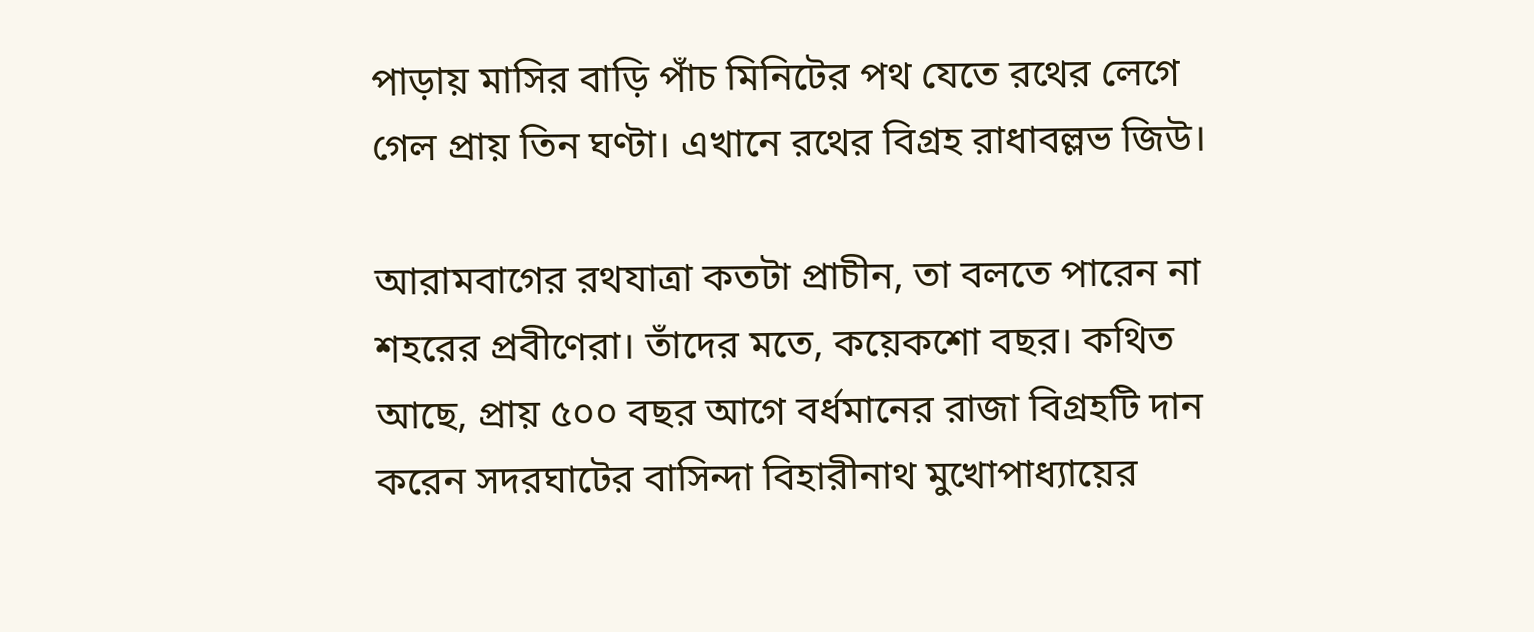পাড়ায় মাসির বাড়ি পাঁচ মিনিটের পথ যেতে রথের লেগে গেল প্রায় তিন ঘণ্টা। এখানে রথের বিগ্রহ রাধাবল্লভ জিউ।

আরামবাগের রথযাত্রা কতটা প্রাচীন, তা বলতে পারেন না শহরের প্রবীণেরা। তাঁদের মতে, কয়েকশো বছর। কথিত আছে, প্রায় ৫০০ বছর আগে বর্ধমানের রাজা বিগ্রহটি দান করেন সদরঘাটের বাসিন্দা বিহারীনাথ মুখোপাধ্যায়ের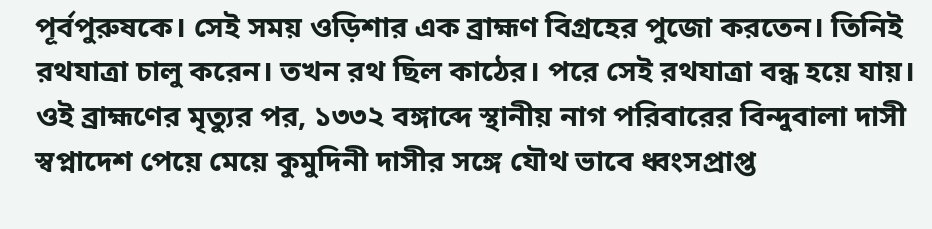পূর্বপুরুষকে। সেই সময় ওড়িশার এক ব্রাহ্মণ বিগ্রহের পুজো করতেন। তিনিই রথযাত্রা চালু করেন। তখন রথ ছিল কাঠের। পরে সেই রথযাত্রা বন্ধ হয়ে যায়। ওই ব্রাহ্মণের মৃত্যুর পর, ১৩৩২ বঙ্গাব্দে স্থানীয় নাগ পরিবারের বিন্দুবালা দাসী স্বপ্নাদেশ পেয়ে মেয়ে কুমুদিনী দাসীর সঙ্গে যৌথ ভাবে ধ্বংসপ্রাপ্ত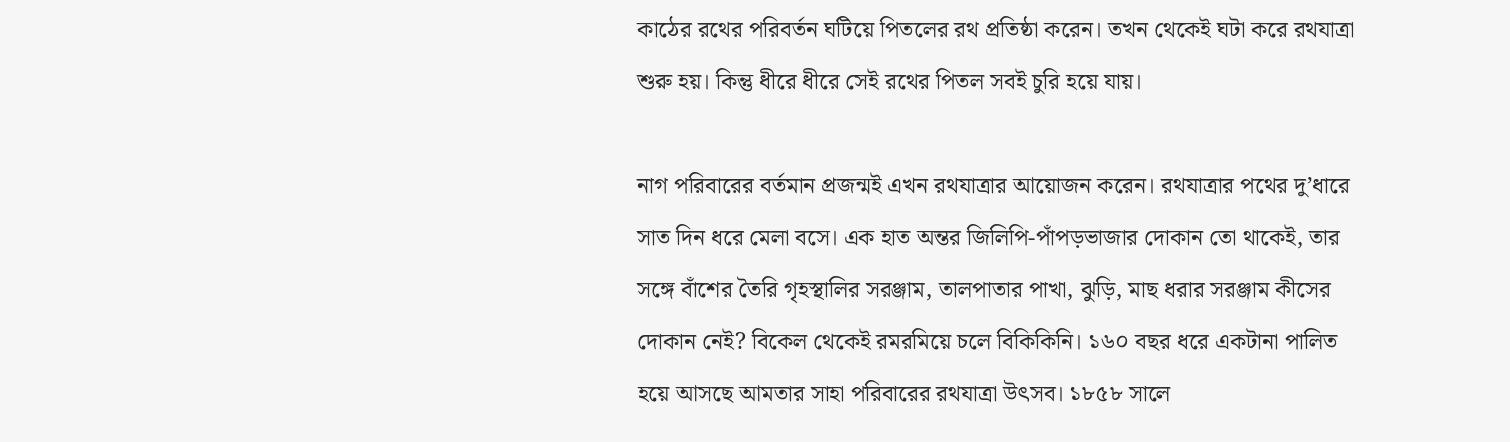কাঠের রথের পরিবর্তন ঘটিয়ে পিতলের রথ প্রতিষ্ঠা করেন। তখন থেকেই ঘটা করে রথযাত্রা শুরু হয়। কিন্তু ধীরে ধীরে সেই রথের পিতল সবই চুরি হয়ে যায়।

নাগ পরিবারের বর্তমান প্রজন্মই এখন রথযাত্রার আয়োজন করেন। রথযাত্রার পথের দু’ধারে সাত দিন ধরে মেলা বসে। এক হাত অন্তর জিলিপি-পাঁপড়ভাজার দোকান তো থাকেই, তার সঙ্গে বাঁশের তৈরি গৃহস্থালির সরঞ্জাম, তালপাতার পাখা, ঝুড়ি, মাছ ধরার সরঞ্জাম কীসের দোকান নেই? বিকেল থেকেই রমরমিয়ে চলে বিকিকিনি। ১৬০ বছর ধরে একটানা পালিত হয়ে আসছে আমতার সাহা পরিবারের রথযাত্রা উৎসব। ১৮৫৮ সালে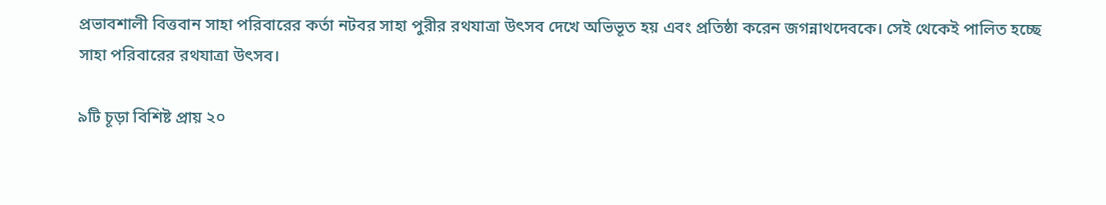প্রভাবশালী বিত্তবান সাহা পরিবারের কর্তা নটবর সাহা পুরীর রথযাত্রা উৎসব দেখে অভিভূত হয় এবং প্রতিষ্ঠা করেন জগন্নাথদেবকে। সেই থেকেই পালিত হচ্ছে সাহা পরিবারের রথযাত্রা উৎসব।

৯টি চূড়া বিশিষ্ট প্রায় ২০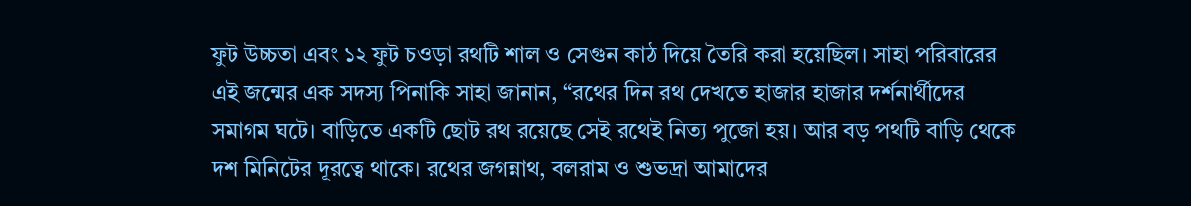ফুট উচ্চতা এবং ১২ ফুট চওড়া রথটি শাল ও সেগুন কাঠ দিয়ে তৈরি করা হয়েছিল। সাহা পরিবারের এই জন্মের এক সদস্য পিনাকি সাহা জানান, “রথের দিন রথ দেখতে হাজার হাজার দর্শনার্থীদের সমাগম ঘটে। বাড়িতে একটি ছোট রথ রয়েছে সেই রথেই নিত্য পুজো হয়। আর বড় পথটি বাড়ি থেকে দশ মিনিটের দূরত্বে থাকে। রথের জগন্নাথ, বলরাম ও শুভদ্রা আমাদের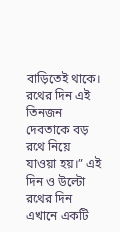বাড়িতেই থাকে। রথের দিন এই তিনজন দেবতাকে বড় রথে নিয়ে যাওয়া হয়।” এই দিন ও উল্টো রথের দিন এখানে একটি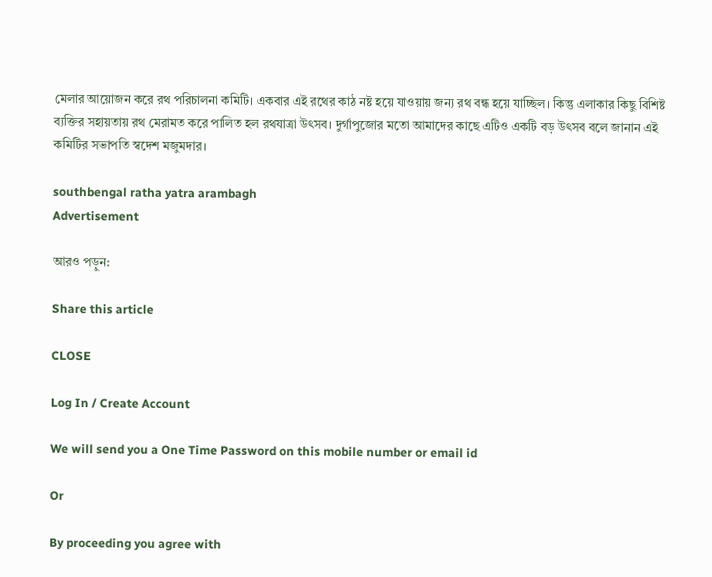মেলার আয়োজন করে রথ পরিচালনা কমিটি। একবার এই রথের কাঠ নষ্ট হয়ে যাওয়ায় জন্য রথ বন্ধ হয়ে যাচ্ছিল। কিন্তু এলাকার কিছু বিশিষ্ট ব্যক্তির সহায়তায় রথ মেরামত করে পালিত হল রথযাত্রা উৎসব। দুর্গাপুজোর মতো আমাদের কাছে এটিও একটি বড় উৎসব বলে জানান এই কমিটির সভাপতি স্বদেশ মজুমদার।

southbengal ratha yatra arambagh
Advertisement

আরও পড়ুন:

Share this article

CLOSE

Log In / Create Account

We will send you a One Time Password on this mobile number or email id

Or

By proceeding you agree with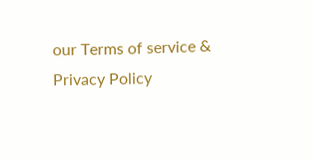our Terms of service & Privacy Policy